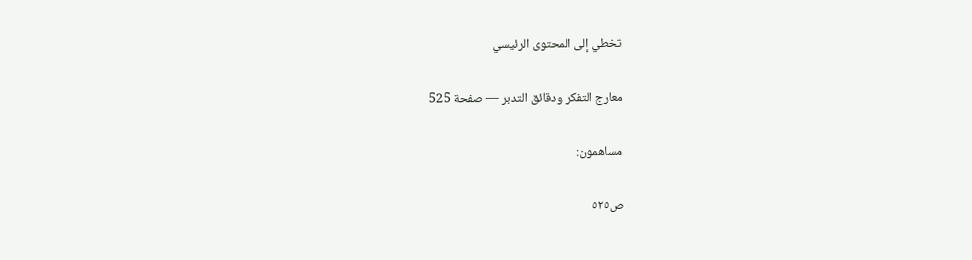تخطي إلى المحتوى الرئيسي

معارج التفكر ودقائق التدبر — صفحة 525

مساهمون:

ص٥٢٥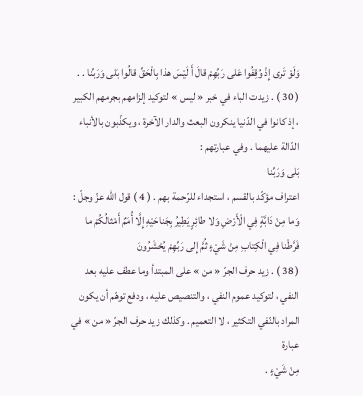وَلَوْ تَرى إِذْ وُقِفُوا عَلى رَبِّهِمْ قالَ أَ لَيْسَ هذا بِالْحَقِّ قالُوا بَلى وَرَبِّنا . .
( 30 ) . زيدت الباء في خبر « ليس » لتوكيد إلزامهم بجرمهم الكبير ، إذ كانوا في الدّنيا ينكرون البعث والدار الآخرة ، ويكذّبون بالأنباء الدّالة عليهما . وفي عبارتهم :
بَلى وَرَبِّنا
اعتراف مؤكّد بالقسم ، استجداء للرّحمة بهم . ( 4 ) قول اللّه عزّ وجلّ :
وَما مِنْ دَابَّةٍ فِي الْأَرْضِ وَلا طائِرٍ يَطِيرُ بِجَناحَيْهِ إِلَّا أُمَمٌ أَمْثالُكُمْ ما فَرَّطْنا فِي الْكِتابِ مِنْ شَيْءٍ ثُمَّ إِلى رَبِّهِمْ يُحْشَرُونَ
( 38 ) . زيد حرف الجرّ « من » على المبتدأ وما عطف عليه بعد النفي ، لتوكيد عموم النفي ، والتنصيص عليه ، ودفع توهّم أن يكون المراد بالنّفي التكثير ، لا التعميم . وكذلك زيد حرف الجرّ « من » في عبارة
مِنْ شَيْءٍ .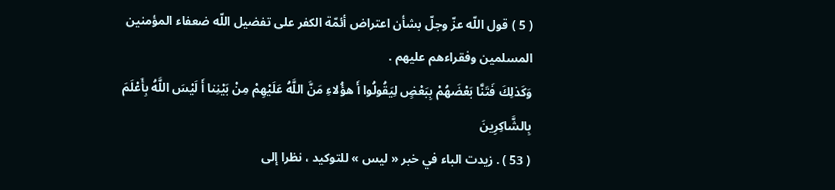( 5 ) قول اللّه عزّ وجلّ بشأن اعتراض أئمّة الكفر على تفضيل اللّه ضعفاء المؤمنين المسلمين وفقراءهم عليهم .
وَكَذلِكَ فَتَنَّا بَعْضَهُمْ بِبَعْضٍ لِيَقُولُوا أَ هؤُلاءِ مَنَّ اللَّهُ عَلَيْهِمْ مِنْ بَيْنِنا أَ لَيْسَ اللَّهُ بِأَعْلَمَ بِالشَّاكِرِينَ
( 53 ) . زيدت الباء في خبر « ليس » للتوكيد ، نظرا إلى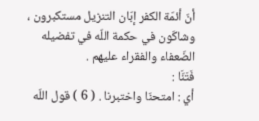أنّ أئمّة الكفر إبّان التنزيل مستكبرون ، وشاكّون في حكمة اللّه في تفضيله الضّعفاء والفقراء عليهم .
فَتَنَّا :
أي : امتحنّا واختبرنا . ( 6 ) قول اللّه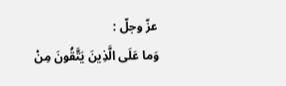عزّ وجلّ :
وَما عَلَى الَّذِينَ يَتَّقُونَ مِنْ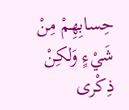حِسابِهِمْ مِنْ شَيْءٍ وَلكِنْ ذِكْرى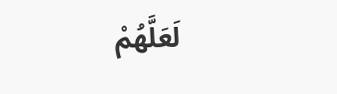لَعَلَّهُمْ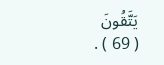يَتَّقُونَ
( 69 ) .